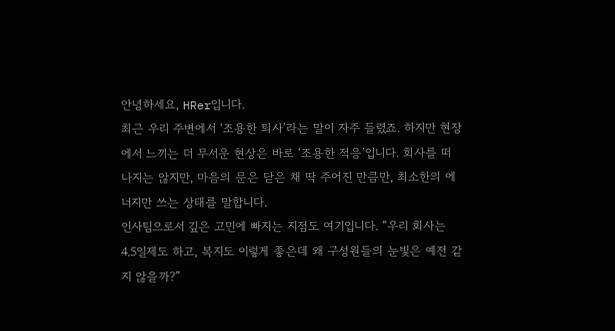안녕하세요, HRer입니다.
최근 우리 주변에서 ‘조용한 퇴사’라는 말이 자주 들렸죠. 하지만 현장에서 느끼는 더 무서운 현상은 바로 ‘조용한 적응’입니다. 회사를 떠나지는 않지만, 마음의 문은 닫은 채 딱 주어진 만큼만, 최소한의 에너지만 쓰는 상태를 말합니다.
인사팀으로서 깊은 고민에 빠지는 지점도 여기입니다. “우리 회사는 4.5일제도 하고, 복지도 이렇게 좋은데 왜 구성원들의 눈빛은 예전 같지 않을까?”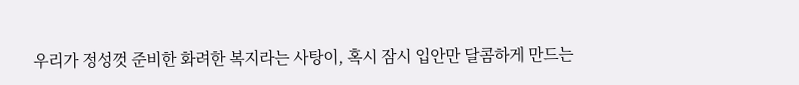우리가 정성껏 준비한 화려한 복지라는 사탕이, 혹시 잠시 입안만 달콤하게 만드는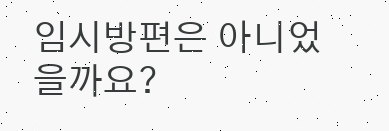임시방편은 아니었을까요?